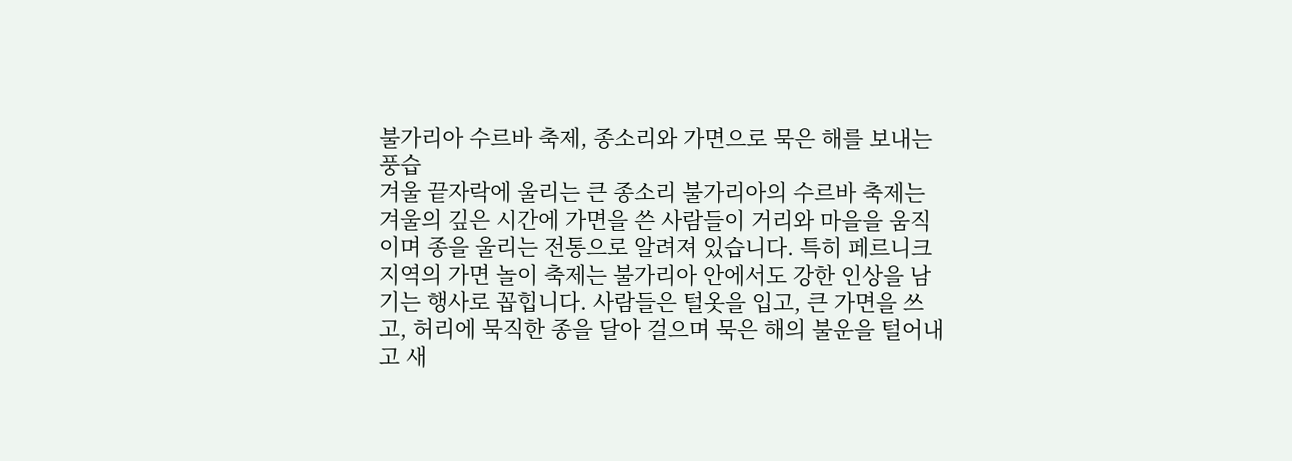불가리아 수르바 축제, 종소리와 가면으로 묵은 해를 보내는 풍습
겨울 끝자락에 울리는 큰 종소리 불가리아의 수르바 축제는 겨울의 깊은 시간에 가면을 쓴 사람들이 거리와 마을을 움직이며 종을 울리는 전통으로 알려져 있습니다. 특히 페르니크 지역의 가면 놀이 축제는 불가리아 안에서도 강한 인상을 남기는 행사로 꼽힙니다. 사람들은 털옷을 입고, 큰 가면을 쓰고, 허리에 묵직한 종을 달아 걸으며 묵은 해의 불운을 털어내고 새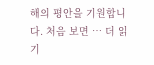해의 평안을 기원합니다. 처음 보면 … 더 읽기